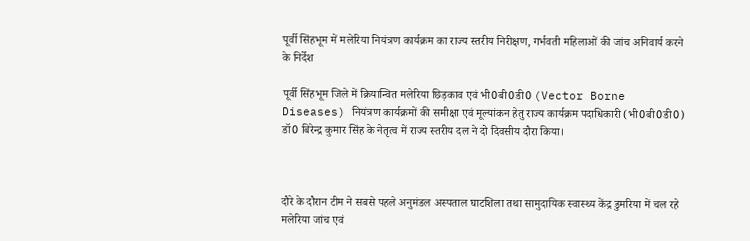पूर्वी सिंहभूम में मलेरिया नियंत्रण कार्यक्रम का राज्य स्तरीय निरीक्षण, गर्भवती महिलाओं की जांच अनिवार्य करने के निर्देश

पूर्वी सिंहभूम जिले में क्रियान्वित मलेरिया छिड़काव एवं भी0बी0डी0 (Vector Borne Diseases) नियंत्रण कार्यक्रमों की समीक्षा एवं मूल्यांकन हेतु राज्य कार्यक्रम पदाधिकारी (भी0बी0डी0) डॉ0 बिरेन्द्र कुमार सिंह के नेतृत्व में राज्य स्तरीय दल ने दो दिवसीय दौरा किया।



दौरे के दौरान टीम ने सबसे पहले अनुमंडल अस्पताल घाटशिला तथा सामुदायिक स्वास्थ्य केंद्र डुमरिया में चल रहे मलेरिया जांच एवं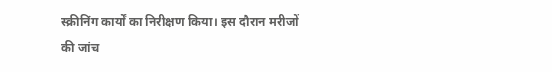स्क्रीनिंग कार्यों का निरीक्षण किया। इस दौरान मरीजों की जांच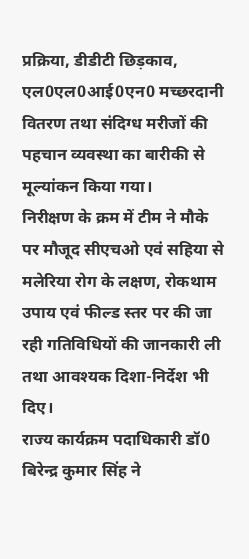प्रक्रिया, डीडीटी छिड़काव, एल0एल0आई0एन0 मच्छरदानी वितरण तथा संदिग्ध मरीजों की पहचान व्यवस्था का बारीकी से मूल्यांकन किया गया।
निरीक्षण के क्रम में टीम ने मौके पर मौजूद सीएचओ एवं सहिया से मलेरिया रोग के लक्षण, रोकथाम उपाय एवं फील्ड स्तर पर की जा रही गतिविधियों की जानकारी ली तथा आवश्यक दिशा-निर्देश भी दिए।
राज्य कार्यक्रम पदाधिकारी डॉ0 बिरेन्द्र कुमार सिंह ने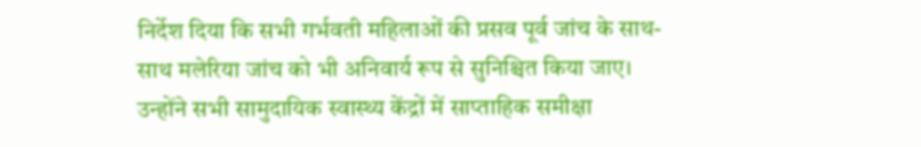निर्देश दिया कि सभी गर्भवती महिलाओं की प्रसव पूर्व जांच के साथ-साथ मलेरिया जांच को भी अनिवार्य रूप से सुनिश्चित किया जाए। उन्होंने सभी सामुदायिक स्वास्थ्य केंद्रों में साप्ताहिक समीक्षा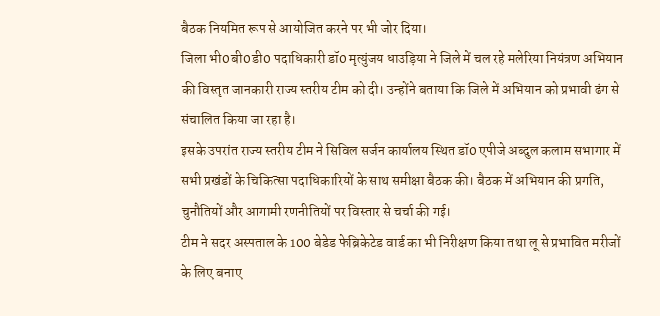बैठक नियमित रूप से आयोजित करने पर भी जोर दिया।
जिला भी0बी0डी0 पदाधिकारी डॉ0 मृत्युंजय धाउड़िया ने जिले में चल रहे मलेरिया नियंत्रण अभियान की विस्तृत जानकारी राज्य स्तरीय टीम को दी। उन्होंने बताया कि जिले में अभियान को प्रभावी ढंग से संचालित किया जा रहा है।
इसके उपरांत राज्य स्तरीय टीम ने सिविल सर्जन कार्यालय स्थित डॉ0 एपीजे अब्दुल कलाम सभागार में सभी प्रखंडों के चिकित्सा पदाधिकारियों के साथ समीक्षा बैठक की। बैठक में अभियान की प्रगति, चुनौतियों और आगामी रणनीतियों पर विस्तार से चर्चा की गई।
टीम ने सदर अस्पताल के 100 बेडेड फेब्रिकेटेड वार्ड का भी निरीक्षण किया तथा लू से प्रभावित मरीजों के लिए बनाए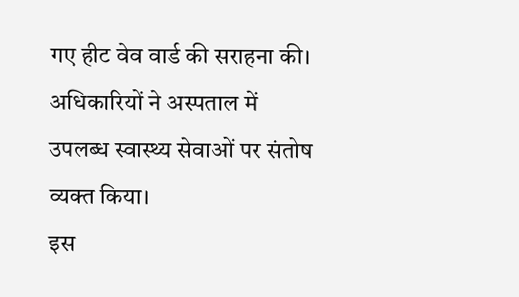गए हीट वेव वार्ड की सराहना की। अधिकारियों ने अस्पताल में उपलब्ध स्वास्थ्य सेवाओं पर संतोष व्यक्त किया।
इस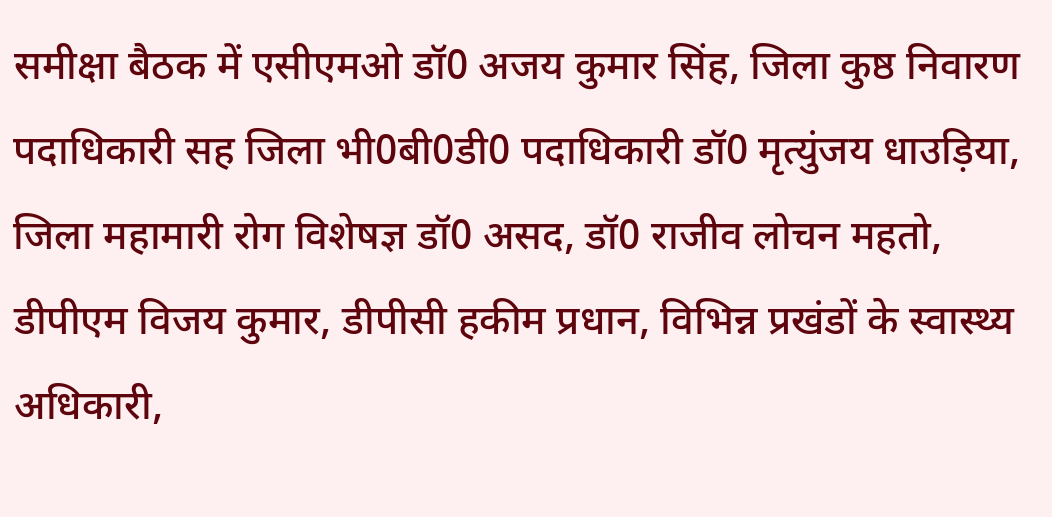समीक्षा बैठक में एसीएमओ डॉ0 अजय कुमार सिंह, जिला कुष्ठ निवारण पदाधिकारी सह जिला भी0बी0डी0 पदाधिकारी डॉ0 मृत्युंजय धाउड़िया, जिला महामारी रोग विशेषज्ञ डॉ0 असद, डॉ0 राजीव लोचन महतो, डीपीएम विजय कुमार, डीपीसी हकीम प्रधान, विभिन्न प्रखंडों के स्वास्थ्य अधिकारी,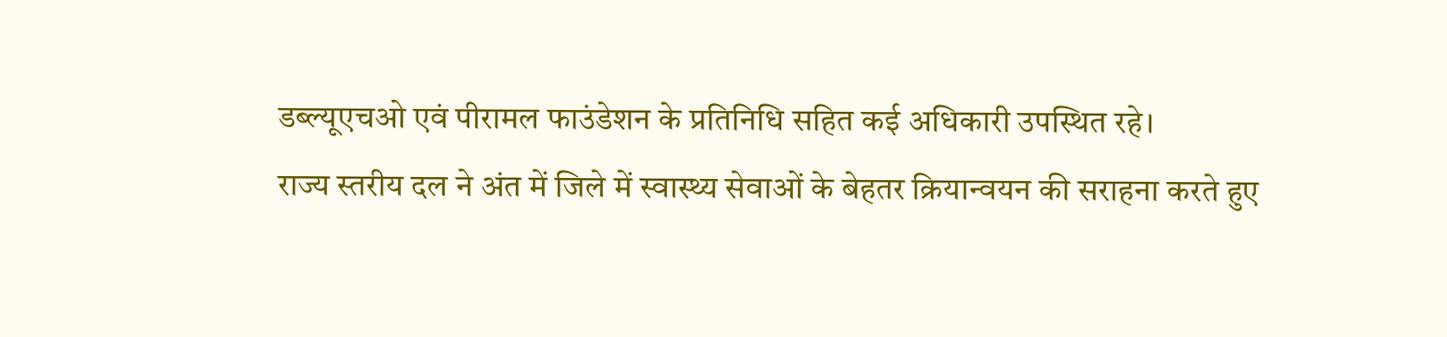डब्ल्यूएचओ एवं पीरामल फाउंडेशन के प्रतिनिधि सहित कई अधिकारी उपस्थित रहे।
राज्य स्तरीय दल ने अंत में जिले में स्वास्थ्य सेवाओं के बेहतर क्रियान्वयन की सराहना करते हुए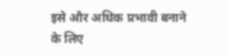इसे और अधिक प्रभावी बनाने के लिए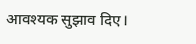आवश्यक सुझाव दिए।